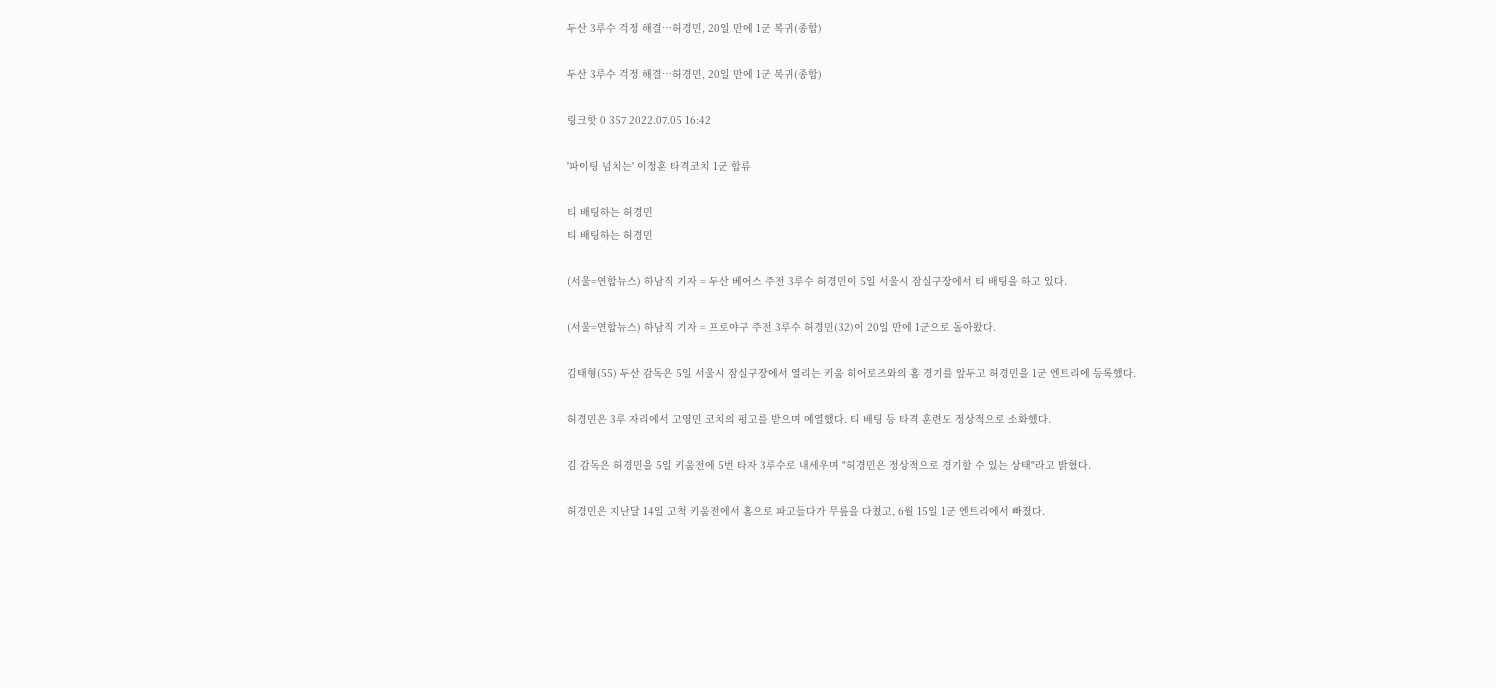두산 3루수 걱정 해결…허경민, 20일 만에 1군 복귀(종합)

두산 3루수 걱정 해결…허경민, 20일 만에 1군 복귀(종합)

링크핫 0 357 2022.07.05 16:42

'파이팅 넘치는' 이정훈 타격코치 1군 합류

티 배팅하는 허경민
티 배팅하는 허경민

(서울=연합뉴스) 하남직 기자 = 두산 베어스 주전 3루수 허경민이 5일 서울시 잠실구장에서 티 배팅을 하고 있다.

(서울=연합뉴스) 하남직 기자 = 프로야구 주전 3루수 허경민(32)이 20일 만에 1군으로 돌아왔다.

김태형(55) 두산 감독은 5일 서울시 잠실구장에서 열리는 키움 히어로즈와의 홈 경기를 앞두고 허경민을 1군 엔트리에 등록했다.

허경민은 3루 자리에서 고영민 코치의 펑고를 받으며 예열했다. 티 배팅 등 타격 훈련도 정상적으로 소화했다.

김 감독은 허경민을 5일 키움전에 5번 타자 3루수로 내세우며 "허경민은 정상적으로 경기할 수 있는 상태"라고 밝혔다.

허경민은 지난달 14일 고척 키움전에서 홈으로 파고들다가 무릎을 다쳤고, 6월 15일 1군 엔트리에서 빠졌다.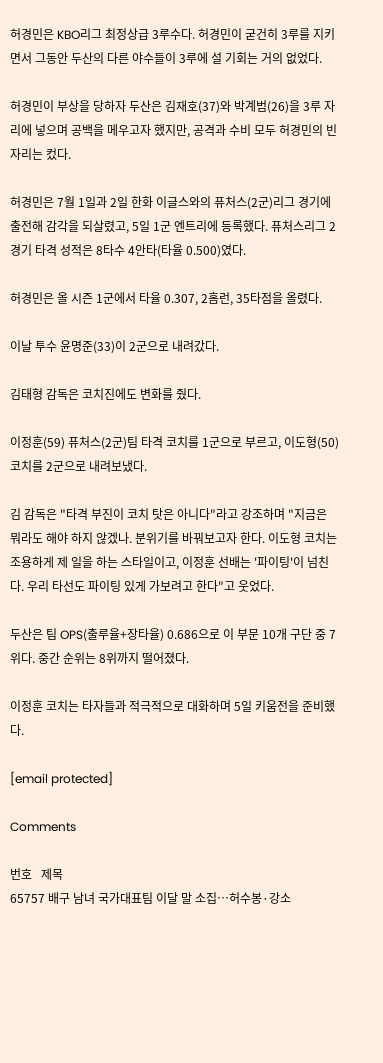허경민은 KBO리그 최정상급 3루수다. 허경민이 굳건히 3루를 지키면서 그동안 두산의 다른 야수들이 3루에 설 기회는 거의 없었다.

허경민이 부상을 당하자 두산은 김재호(37)와 박계범(26)을 3루 자리에 넣으며 공백을 메우고자 했지만, 공격과 수비 모두 허경민의 빈자리는 컸다.

허경민은 7월 1일과 2일 한화 이글스와의 퓨처스(2군)리그 경기에 출전해 감각을 되살렸고, 5일 1군 엔트리에 등록했다. 퓨처스리그 2경기 타격 성적은 8타수 4안타(타율 0.500)였다.

허경민은 올 시즌 1군에서 타율 0.307, 2홈런, 35타점을 올렸다.

이날 투수 윤명준(33)이 2군으로 내려갔다.

김태형 감독은 코치진에도 변화를 줬다.

이정훈(59) 퓨처스(2군)팀 타격 코치를 1군으로 부르고, 이도형(50) 코치를 2군으로 내려보냈다.

김 감독은 "타격 부진이 코치 탓은 아니다"라고 강조하며 "지금은 뭐라도 해야 하지 않겠나. 분위기를 바꿔보고자 한다. 이도형 코치는 조용하게 제 일을 하는 스타일이고, 이정훈 선배는 '파이팅'이 넘친다. 우리 타선도 파이팅 있게 가보려고 한다"고 웃었다.

두산은 팀 OPS(출루율+장타율) 0.686으로 이 부문 10개 구단 중 7위다. 중간 순위는 8위까지 떨어졌다.

이정훈 코치는 타자들과 적극적으로 대화하며 5일 키움전을 준비했다.

[email protected]

Comments

번호   제목
65757 배구 남녀 국가대표팀 이달 말 소집…허수봉·강소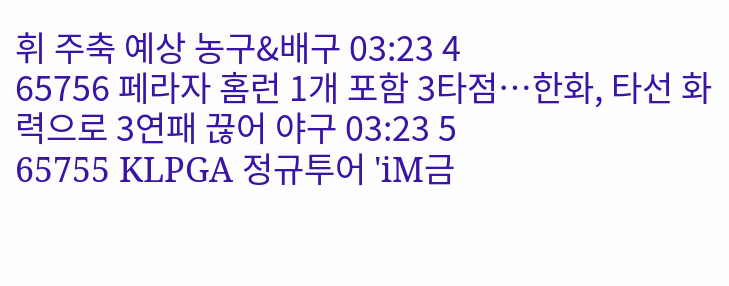휘 주축 예상 농구&배구 03:23 4
65756 페라자 홈런 1개 포함 3타점…한화, 타선 화력으로 3연패 끊어 야구 03:23 5
65755 KLPGA 정규투어 'iM금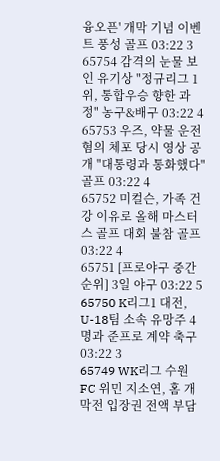융오픈' 개막 기념 이벤트 풍성 골프 03:22 3
65754 감격의 눈물 보인 유기상 "정규리그 1위, 통합우승 향한 과정" 농구&배구 03:22 4
65753 우즈, 약물 운전 혐의 체포 당시 영상 공개 "대통령과 통화했다" 골프 03:22 4
65752 미컬슨, 가족 건강 이유로 올해 마스터스 골프 대회 불참 골프 03:22 4
65751 [프로야구 중간순위] 3일 야구 03:22 5
65750 K리그1 대전, U-18팀 소속 유망주 4명과 준프로 계약 축구 03:22 3
65749 WK리그 수원FC 위민 지소연, 홈 개막전 입장권 전액 부담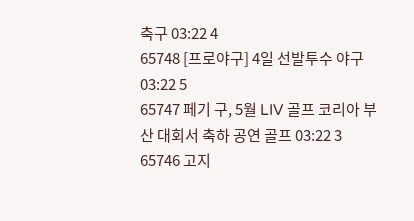축구 03:22 4
65748 [프로야구] 4일 선발투수 야구 03:22 5
65747 페기 구, 5월 LIV 골프 코리아 부산 대회서 축하 공연 골프 03:22 3
65746 고지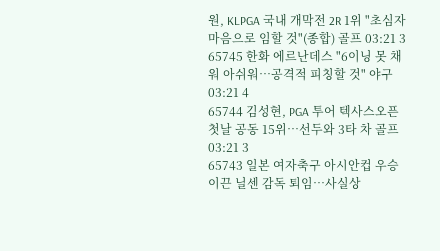원, KLPGA 국내 개막전 2R 1위 "초심자 마음으로 임할 것"(종합) 골프 03:21 3
65745 한화 에르난데스 "6이닝 못 채워 아쉬워…공격적 피칭할 것" 야구 03:21 4
65744 김성현, PGA 투어 텍사스오픈 첫날 공동 15위…선두와 3타 차 골프 03:21 3
65743 일본 여자축구 아시안컵 우승 이끈 닐센 감독 퇴임…사실상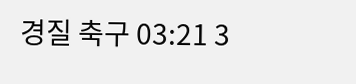경질 축구 03:21 3